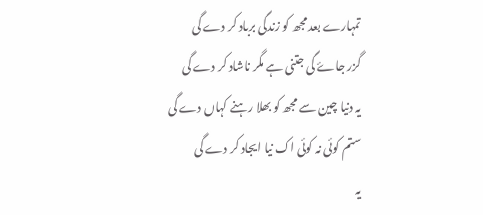تمہارے بعد مجھ کو زندگی برباد کر دے گی
گزر جاۓ گی جتنی ہے مگر ناشاد کر دے گی
یہ دنیا چین سے مجھ کو بھلا رہنے کہاں دے گی
ستم کوئی نہ کوئی اک نیا ایجاد کر دے گی
یہ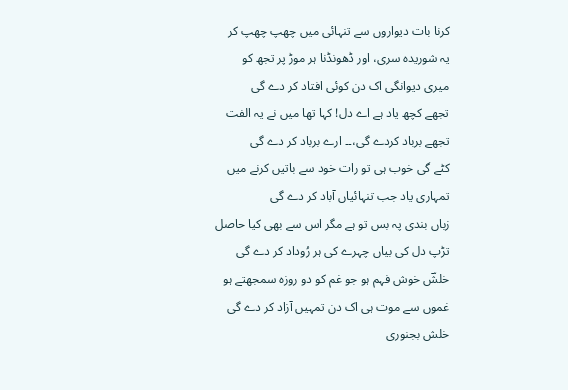کرنا بات دیواروں سے تنہائی میں چھپ چھپ کر
یہ شوریدہ سری، اور ڈھونڈنا ہر موڑ پر تجھ کو
میری دیوانگی اک دن کوئی افتاد کر دے گی
تجھے کچھ یاد ہے اے دل! کہا تھا میں نے یہ الفت
تجھے برباد کردے گی،۔۔ ارے برباد کر دے گی
کٹے گی خوب ہی تو رات خود سے باتیں کرنے میں
تمہاری یاد جب تنہائیاں آباد کر دے گی
زباں بندی پہ بس تو ہے مگر اس سے بھی کیا حاصل
تڑپ دل کی بیاں چہرے کی ہر رُوداد کر دے گی
خلشؔ خوش فہم ہو جو غم کو دو روزہ سمجھتے ہو
غموں سے موت ہی اک دن تمہیں آزاد کر دے گی
خلش بجنوری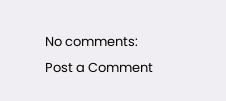No comments:
Post a Comment